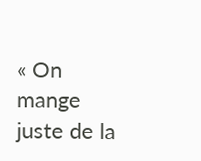« On mange juste de la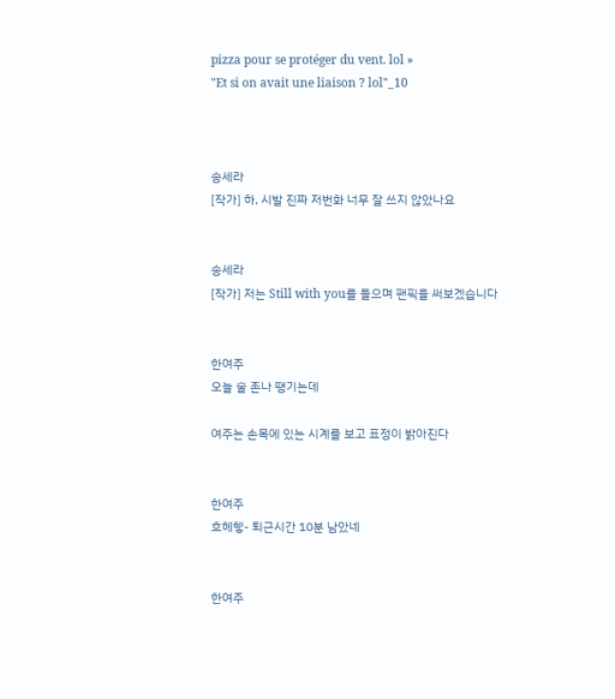pizza pour se protéger du vent. lol »
"Et si on avait une liaison ? lol"_10



송세라
[작가] 하, 시발 진짜 저번화 너무 잘 쓰지 않았나요


송세라
[작가] 저는 Still with you를 들으며 팬픽을 써보겠습니다


한여주
오늘 술 존나 땡기는데

여주는 손목에 있는 시계를 보고 표정이 밝아진다


한여주
흐헤헿- 퇴근시간 10분 남았네


한여주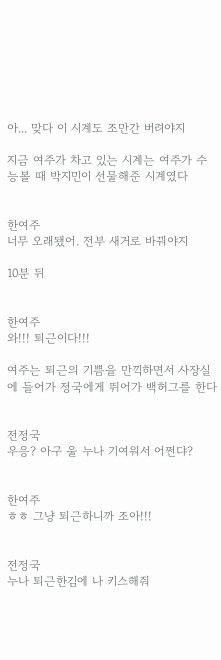아... 맞다 이 시계도 조만간 버려야지

지금 여주가 차고 있는 시계는 여주가 수능볼 때 박지민이 선물해준 시계였다


한여주
너무 오래됐어. 전부 새거로 바꿔야지

10분 뒤


한여주
와!!! 퇴근이다!!!

여주는 퇴근의 기쁨을 만끽하면서 사장실에 들어가 정국에게 뛰어가 백허그를 한다


전정국
우응? 아구 울 누나 기여워서 어쩐댜?


한여주
ㅎㅎ 그냥 퇴근하니까 조아!!!


전정국
누나 퇴근한김에 나 키스해줘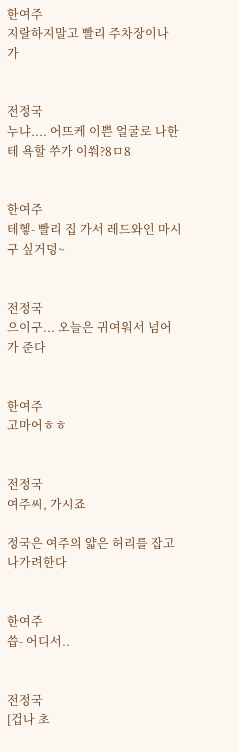한여주
지랄하지말고 빨리 주차장이나 가


전정국
누냐.... 어뜨케 이쁜 얼굴로 나한테 욕할 쑤가 이쒀?8ㅁ8


한여주
테헿- 빨리 집 가서 레드와인 마시구 싶거덩~


전정국
으이구... 오늘은 귀여워서 넘어가 준다


한여주
고마어ㅎㅎ


전정국
여주씨, 가시죠

정국은 여주의 얇은 허리를 잡고 나가려한다


한여주
씁- 어디서..


전정국
[겁나 초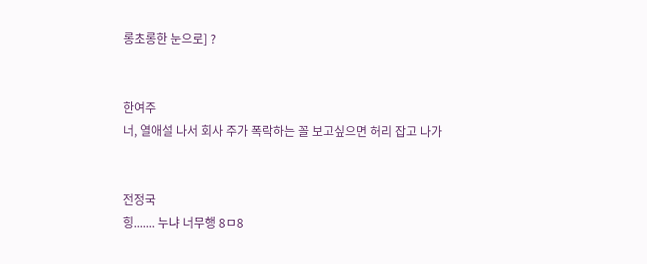롱초롱한 눈으로] ?


한여주
너, 열애설 나서 회사 주가 폭락하는 꼴 보고싶으면 허리 잡고 나가


전정국
힝....... 누냐 너무행 8ㅁ8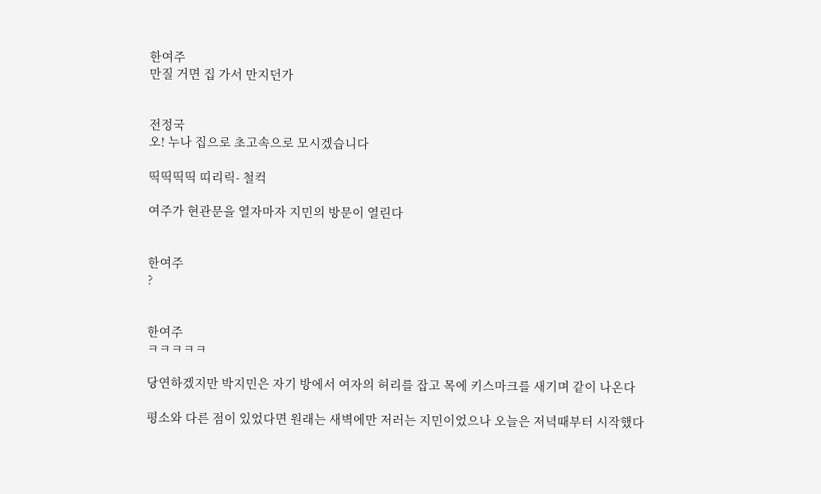한여주
만질 거면 집 가서 만지던가


전정국
오! 누나 집으로 초고속으로 모시겠습니다

띡띡띡띡 띠리릭- 철컥

여주가 현관문을 열자마자 지민의 방문이 열린다


한여주
?


한여주
ㅋㅋㅋㅋㅋ

당연하겠지만 박지민은 자기 방에서 여자의 허리를 잡고 목에 키스마크를 새기며 같이 나온다

평소와 다른 점이 있었다면 원래는 새벽에만 저러는 지민이었으나 오늘은 저녁때부터 시작했다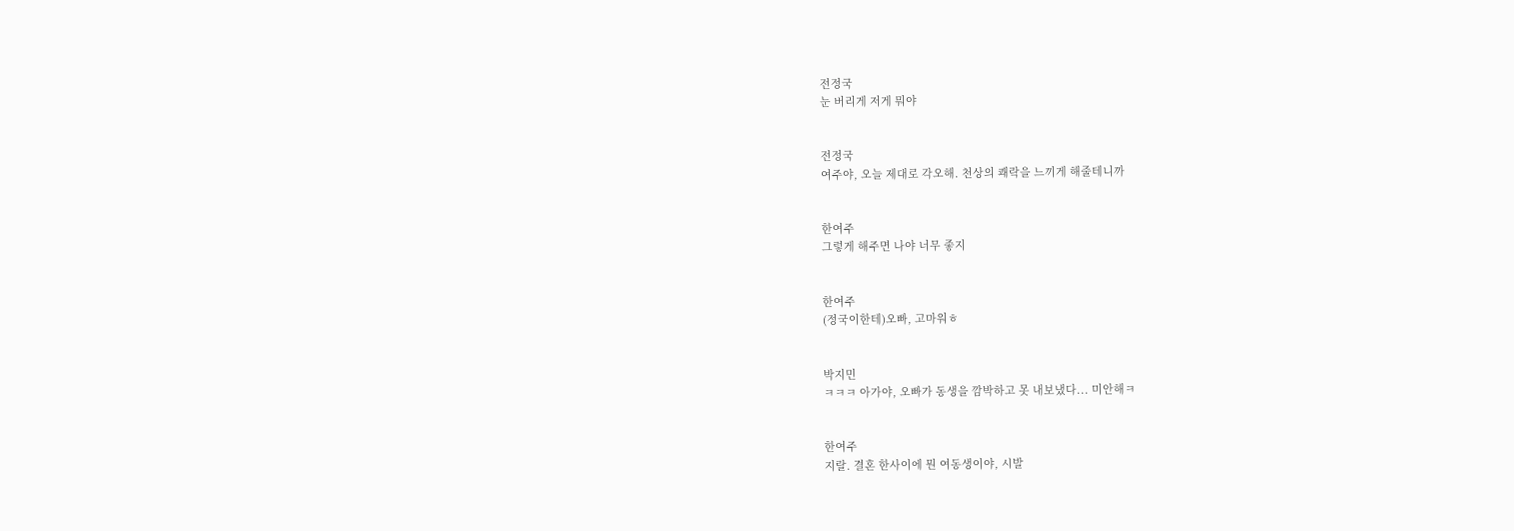전정국
눈 버리게 저게 뭐야


전정국
여주야, 오늘 제대로 각오해. 천상의 쾌락을 느끼게 해줄테니까


한여주
그렇게 해주면 나야 너무 좋지


한여주
(정국이한테)오빠, 고마워ㅎ


박지민
ㅋㅋㅋ 아가야, 오빠가 동생을 깜박하고 못 내보냈다... 미안해ㅋ


한여주
지랄. 결혼 한사이에 뭔 여동생이야, 시발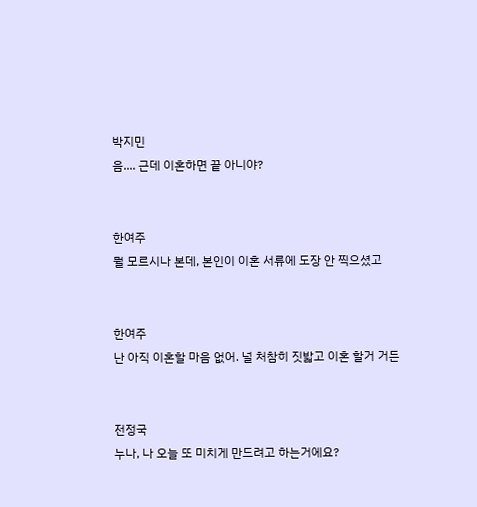박지민
음.... 근데 이혼하면 끝 아니야?


한여주
뭘 모르시나 본데, 본인이 이혼 서류에 도장 안 찍으셨고


한여주
난 아직 이혼할 마음 없어. 널 처참히 짓밟고 이혼 할거 거든


전정국
누나, 나 오늘 또 미치게 만드려고 하는거에요?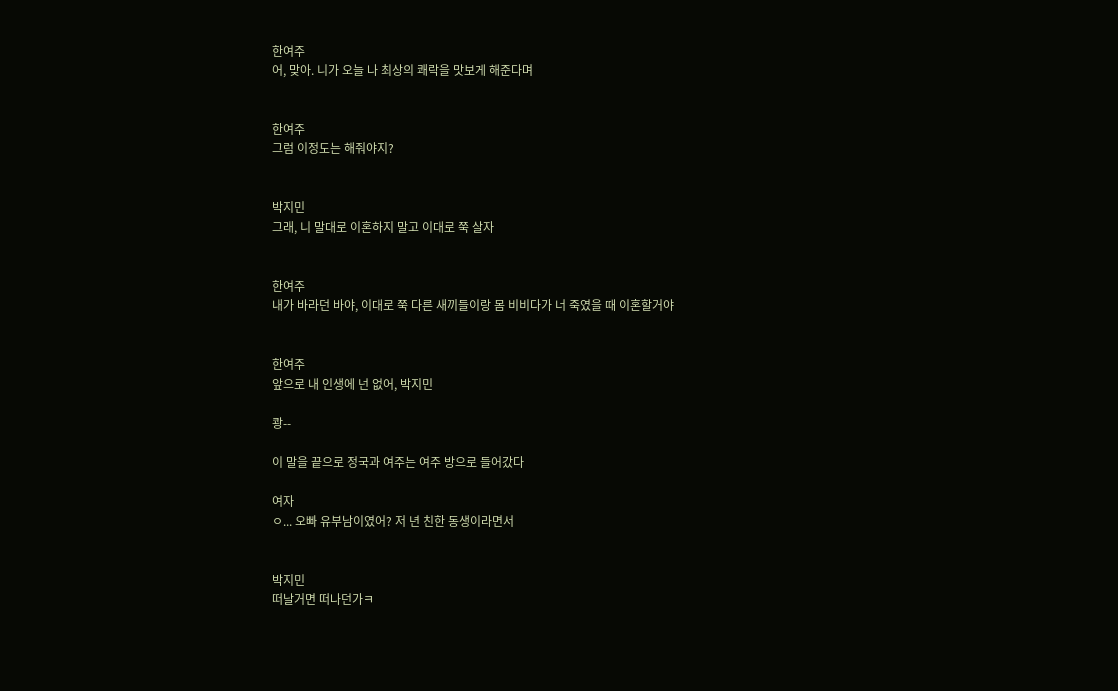한여주
어, 맞아. 니가 오늘 나 최상의 쾌락을 맛보게 해준다며


한여주
그럼 이정도는 해줘야지?


박지민
그래, 니 말대로 이혼하지 말고 이대로 쭉 살자


한여주
내가 바라던 바야, 이대로 쭉 다른 새끼들이랑 몸 비비다가 너 죽였을 때 이혼할거야


한여주
앞으로 내 인생에 넌 없어, 박지민

쾅--

이 말을 끝으로 정국과 여주는 여주 방으로 들어갔다

여자
ㅇ... 오빠 유부남이였어? 저 년 친한 동생이라면서


박지민
떠날거면 떠나던가ㅋ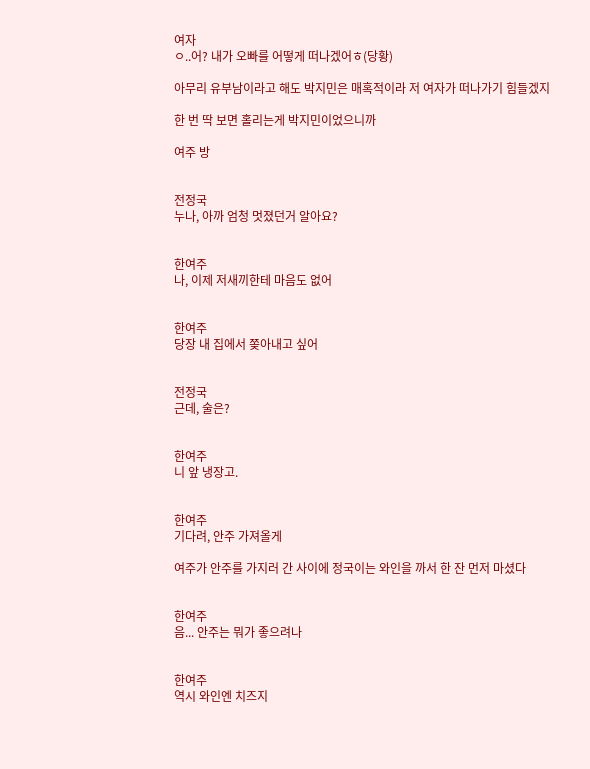여자
ㅇ..어? 내가 오빠를 어떻게 떠나겠어ㅎ(당황)

아무리 유부남이라고 해도 박지민은 매혹적이라 저 여자가 떠나가기 힘들겠지

한 번 딱 보면 홀리는게 박지민이었으니까

여주 방


전정국
누나, 아까 엄청 멋졌던거 알아요?


한여주
나, 이제 저새끼한테 마음도 없어


한여주
당장 내 집에서 쫒아내고 싶어


전정국
근데, 술은?


한여주
니 앞 냉장고.


한여주
기다려, 안주 가져올게

여주가 안주를 가지러 간 사이에 정국이는 와인을 까서 한 잔 먼저 마셨다


한여주
음... 안주는 뭐가 좋으려나


한여주
역시 와인엔 치즈지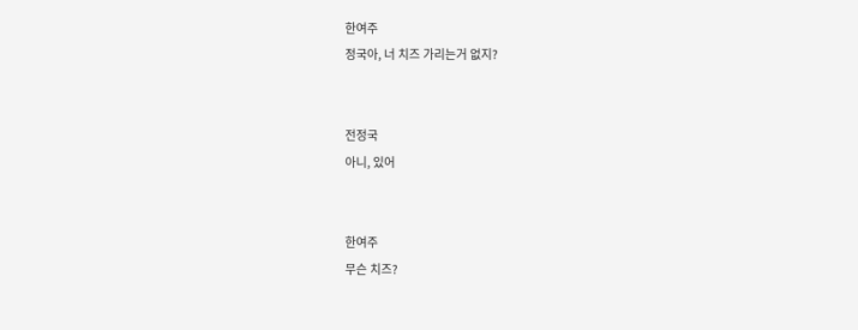한여주
정국아, 너 치즈 가리는거 없지?


전정국
아니, 있어


한여주
무슨 치즈?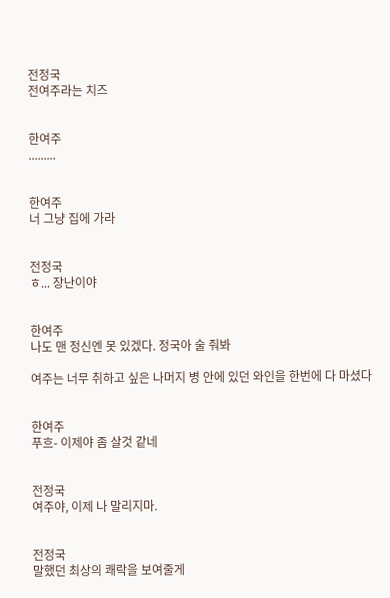전정국
전여주라는 치즈


한여주
.........


한여주
너 그냥 집에 가라


전정국
ㅎ... 장난이야


한여주
나도 맨 정신엔 못 있겠다. 정국아 술 줘봐

여주는 너무 취하고 싶은 나머지 병 안에 있던 와인을 한번에 다 마셨다


한여주
푸흐- 이제야 좀 살것 같네


전정국
여주야, 이제 나 말리지마.


전정국
말했던 최상의 쾌락을 보여줄게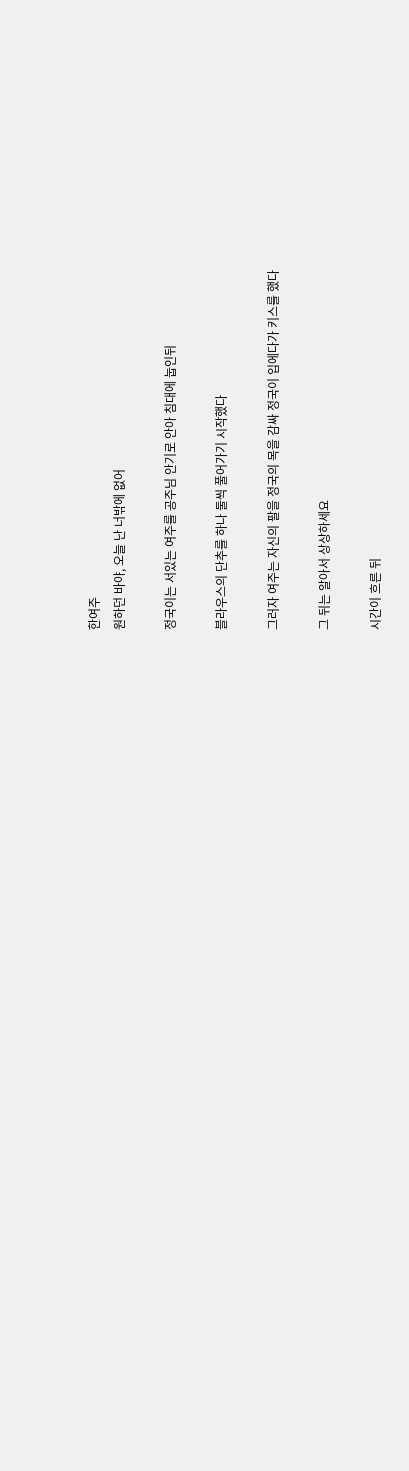한여주
원하던 바야, 오늘 난 너밖에 없어

정국이는 서있는 여주를 공주님 안기로 안아 침대에 눕인뒤

블라우스의 단추를 하나 둘씩 풀어가기 시작했다

그러자 여주는 자신의 팔을 정국의 목을 감싸 정국이 입에다가 키스를 했다

그 뒤는 알아서 상상하세요

시간이 흐른 뒤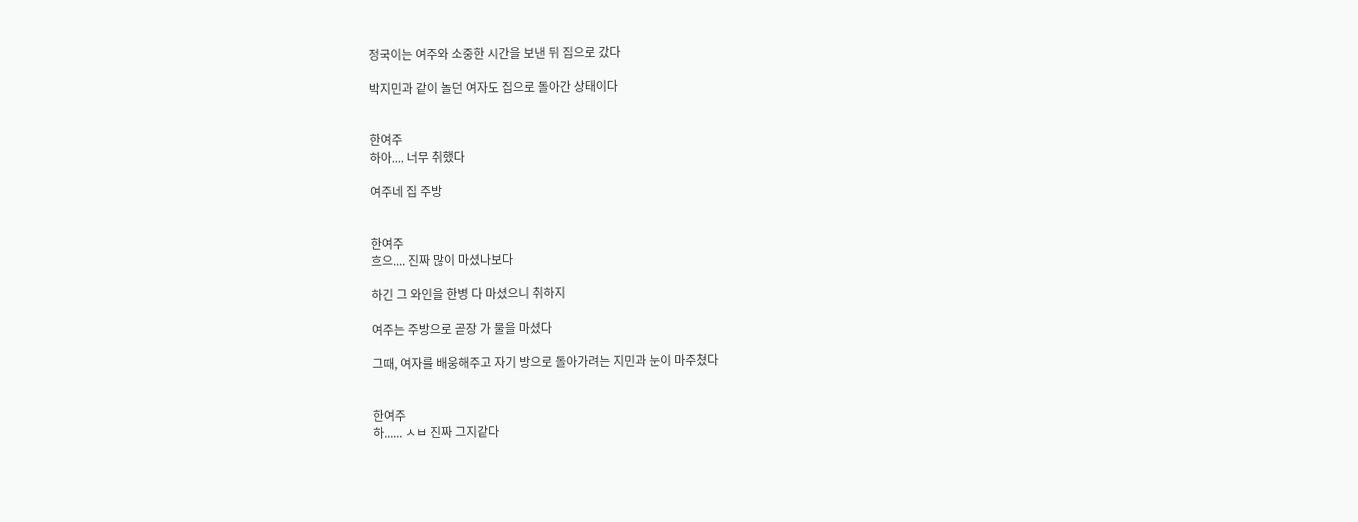정국이는 여주와 소중한 시간을 보낸 뒤 집으로 갔다

박지민과 같이 놀던 여자도 집으로 돌아간 상태이다


한여주
하아.... 너무 취했다

여주네 집 주방


한여주
흐으.... 진짜 많이 마셨나보다

하긴 그 와인을 한병 다 마셨으니 취하지

여주는 주방으로 곧장 가 물을 마셨다

그때, 여자를 배웅해주고 자기 방으로 돌아가려는 지민과 눈이 마주쳤다


한여주
하...... ㅅㅂ 진짜 그지같다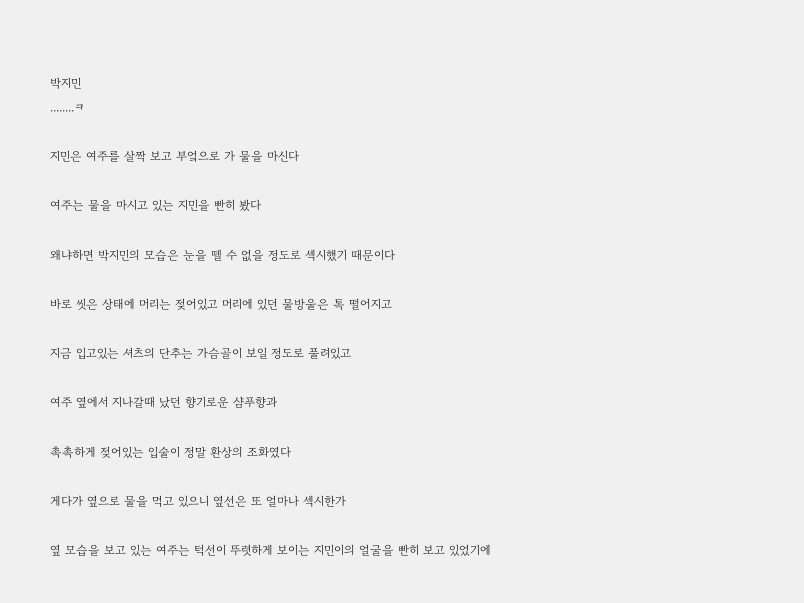박지민
........ㅋ

지민은 여주를 살짝 보고 부엌으로 가 물을 마신다

여주는 물을 마시고 있는 지민을 빤히 봤다

왜냐하면 박지민의 모습은 눈을 뗄 수 없을 정도로 섹시했기 때문이다

바로 씻은 상태에 머리는 젖어있고 머리에 있던 물방울은 톡 떨어지고

지금 입고있는 셔츠의 단추는 가슴골이 보일 정도로 풀려있고

여주 옆에서 지나갈때 났던 향기로운 샴푸향과

촉촉하게 젖어있는 입술이 정말 환상의 조화였다

게다가 옆으로 물을 먹고 있으니 옆선은 또 얼마나 섹시한가

옆 모습을 보고 있는 여주는 턱선이 뚜렷하게 보이는 지민이의 얼굴을 빤히 보고 있었기에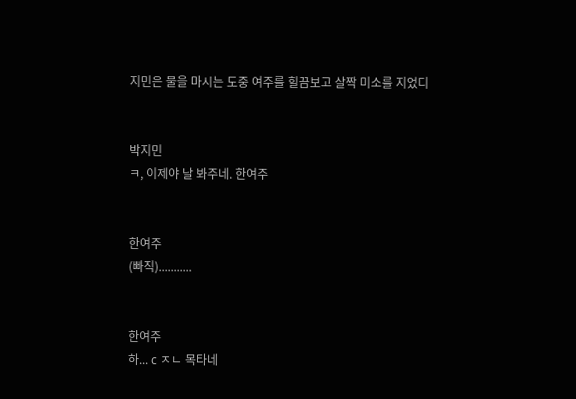지민은 물을 마시는 도중 여주를 힐끔보고 살짝 미소를 지었디


박지민
ㅋ, 이제야 날 봐주네. 한여주


한여주
(빠직)...........


한여주
하... c ㅈㄴ 목타네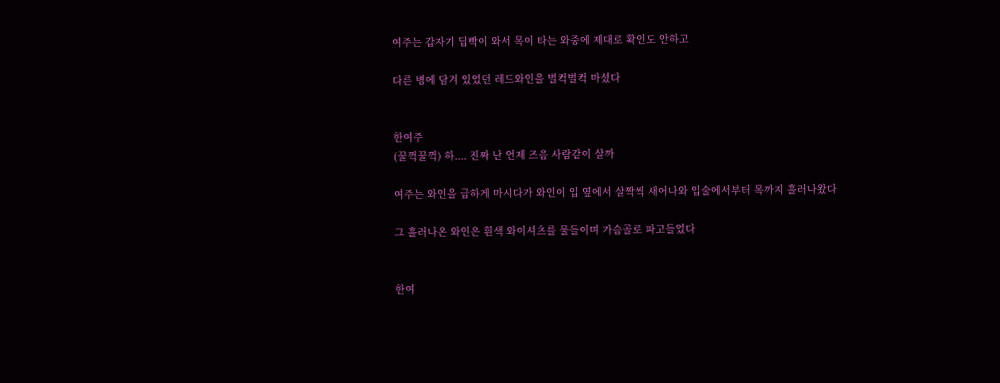여주는 갑자기 딥빡이 와서 목이 타는 와중에 제대로 확인도 안하고

다른 병에 담겨 있었던 레드와인을 벌컥벌컥 마셨다


한여주
(꿀꺽꿀꺽) 하.... 진짜 난 언제 즈음 사람같이 살까

여주는 와인을 급하게 마시다가 와인이 입 옆에서 살짝씩 새어나와 입술에서부터 목까지 흘러나왔다

그 흘러나온 와인은 흰색 와이셔츠를 물들이며 가슴골로 파고들었다


한여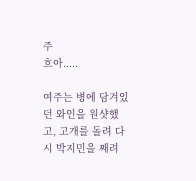주
흐아.....

여주는 병에 담겨있던 와인을 원샷했고, 고개를 돌려 다시 박지민을 째려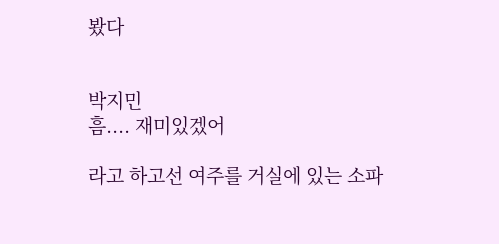봤다


박지민
흠.... 재미있겠어

라고 하고선 여주를 거실에 있는 소파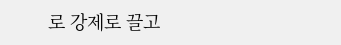로 강제로 끌고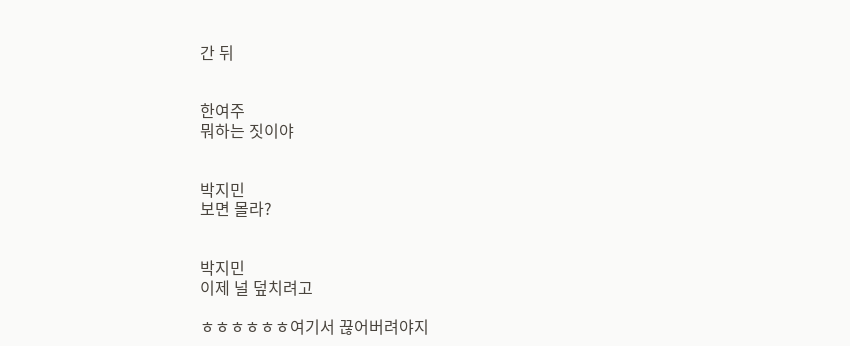간 뒤


한여주
뭐하는 짓이야


박지민
보면 몰라?


박지민
이제 널 덮치려고

ㅎㅎㅎㅎㅎㅎ여기서 끊어버려야지